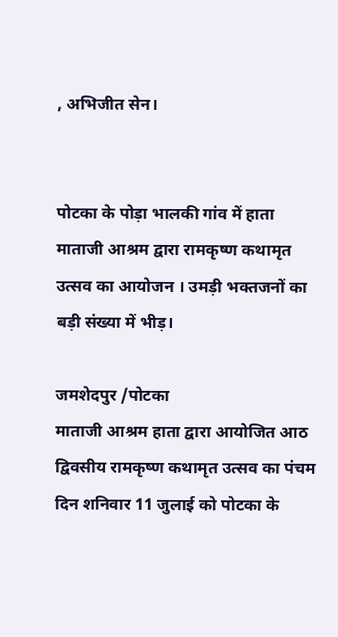, अभिजीत सेन।


पोटका के पोड़ा भालकी गांव में हाता माताजी आश्रम द्वारा रामकृष्ण कथामृत उत्सव का आयोजन । उमड़ी भक्तजनों का बड़ी संख्या में भीड़।

जमशेदपुर /पोटका
माताजी आश्रम हाता द्वारा आयोजित आठ द्विवसीय रामकृष्ण कथामृत उत्सव का पंचम दिन शनिवार 11 जुलाई को पोटका के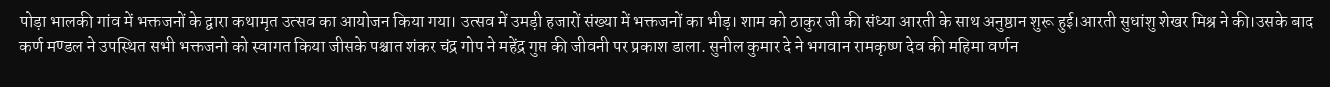पोड़ा भालकी गांव में भक्तजनों के द्वारा कथामृत उत्सव का आयोजन किया गया। उत्सव में उमड़ी हजारों संख्या में भक्तजनों का भीड़। शाम को ठाकुर जी की संध्या आरती के साथ अनुष्ठान शुरू हुई।आरती सुधांशु शेखर मिश्र ने की।उसके बाद कर्ण मण्डल ने उपस्थित सभी भक्तजनो को स्वागत किया जीसके पश्चात शंकर चंद्र गोप ने महेंद्र गुप्त की जीवनी पर प्रकाश डाला. सुनील कुमार दे ने भगवान रामकृष्ण देव की महिमा वर्णन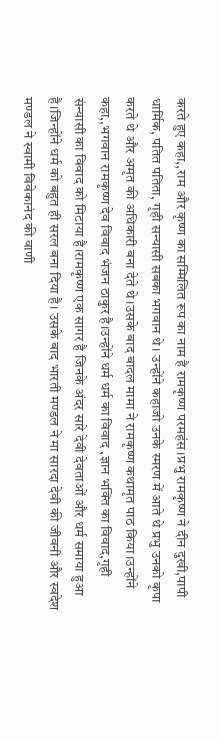करते हुए कहा,,राम और कृष्ण का सम्मिलित रूप का नाम है रामकृष्ण परमहंस।प्रभु रामकृष्ण ने दीन दुखी,पापी धार्मिक, पतित पतिता, गृही सन्यासी सबका भगवान थे। उन्होंने कहाजो उनके स्मरण में आते थे प्रभु उनको कृपा करते थे और अमृत की अधिकारी बना देते थे।उसके बाद बादल मामा ने रामकृष्ण कथामृत पाठ किया।उन्होंने कहा,,भगवान रामकृष्ण देव विवाद भंजन ठाकुर है।उन्होंने धर्म धर्म का विवाद ,ज्ञान भक्ति का विवाद,गृही संन्यासी का विवाद को मिटाया है।रामकृष्ण एक सागर है जिनके अंदर सारे देवी देवताओं और धर्म समाया हुआ है।जिन्होंने धर्म को बहुत ही सरल बना दिया है। उसके बाद भारती मण्डल ने मा सारदा देवी की जीवनी और स्वदेश मण्डल ने स्वामी विवेकानंद की वाणी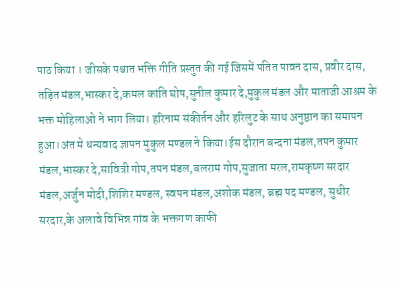पाठ किया । जीसके पश्चात भक्ति गीति प्रस्तुत की गई जिसमें पतित पावन दास, प्रवीर दास, तड़ित मंडल,भास्कर दे,कमल कांति घोष,सुनील कुमार दे,मुकुल मंडल और माताजी आश्रम के भक्त मोहिलाओ ने भाग लिया। हरिनाम संकीर्तन और हरिलुट के साथ अनुष्ठान का समापन हुआ।अंत मे धन्यवाद ज्ञापन मुकुल मण्डल ने किया।ईस दौरान बन्दना मंडल,तपन कुमार मंडल,भास्कर दे,सावित्री गोप,तपन मंडल,बलराम गोप,सुजाता मरल,रामकृष्ण सरदार मंडल,अर्जुन मोदी,शिशिर मण्डल, स्वपन मंडल,अशोक मंडल, ब्रह्म पद मण्डल, सुधीर सरदार,के अलावे विभिन्न गांव के भक्तगण काफी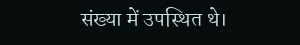संख्या में उपस्थित थे।